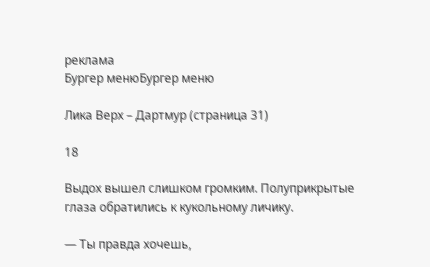реклама
Бургер менюБургер меню

Лика Верх – Дартмур (страница 31)

18

Выдох вышел слишком громким. Полуприкрытые глаза обратились к кукольному личику.

— Ты правда хочешь,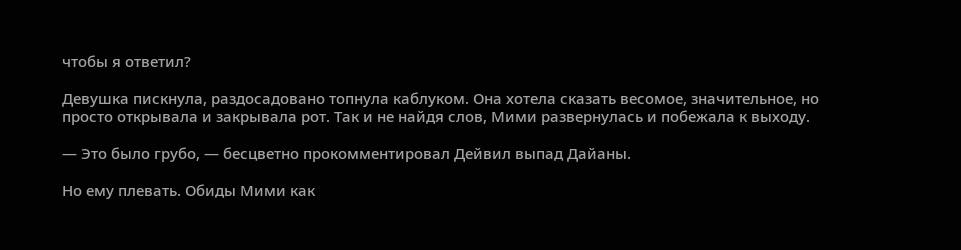чтобы я ответил?

Девушка пискнула, раздосадовано топнула каблуком. Она хотела сказать весомое, значительное, но просто открывала и закрывала рот. Так и не найдя слов, Мими развернулась и побежала к выходу.

— Это было грубо, — бесцветно прокомментировал Дейвил выпад Дайаны.

Но ему плевать. Обиды Мими как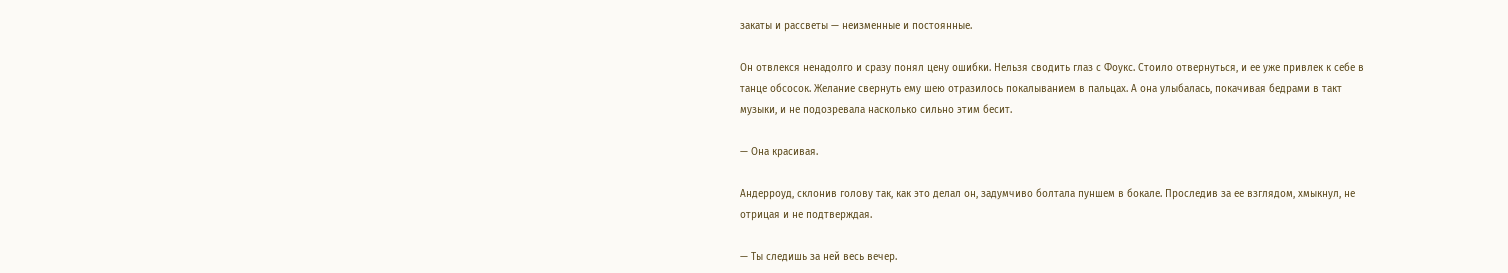закаты и рассветы — неизменные и постоянные.

Он отвлекся ненадолго и сразу понял цену ошибки. Нельзя сводить глаз с Фоукс. Стоило отвернуться, и ее уже привлек к себе в танце обсосок. Желание свернуть ему шею отразилось покалыванием в пальцах. А она улыбалась, покачивая бедрами в такт музыки, и не подозревала насколько сильно этим бесит.

— Она красивая.

Андерроуд, склонив голову так, как это делал он, задумчиво болтала пуншем в бокале. Проследив за ее взглядом, хмыкнул, не отрицая и не подтверждая.

— Ты следишь за ней весь вечер.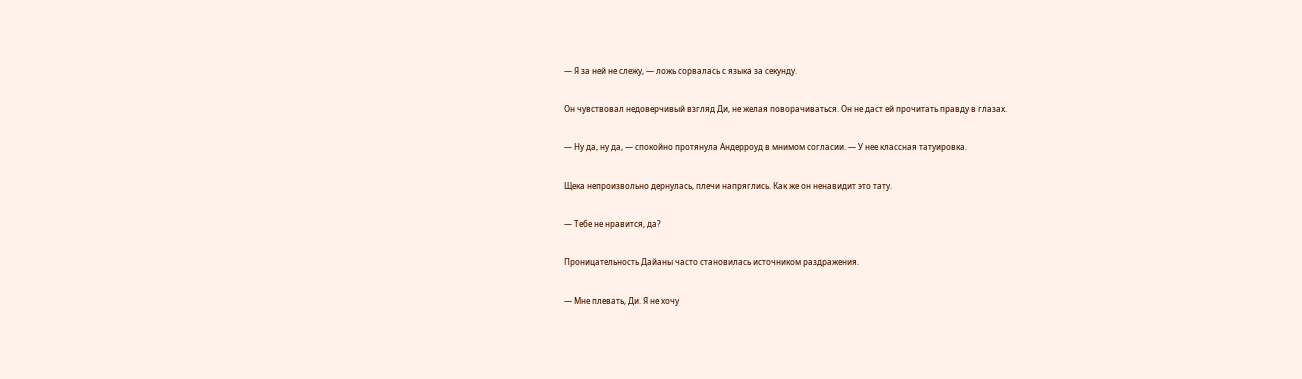— Я за ней не слежу, — ложь сорвалась с языка за секунду.

Он чувствовал недоверчивый взгляд Ди, не желая поворачиваться. Он не даст ей прочитать правду в глазах.

— Ну да, ну да, — спокойно протянула Андерроуд в мнимом согласии. — У нее классная татуировка.

Щека непроизвольно дернулась, плечи напряглись. Как же он ненавидит это тату.

— Тебе не нравится, да?

Проницательность Дайаны часто становилась источником раздражения.

— Мне плевать, Ди. Я не хочу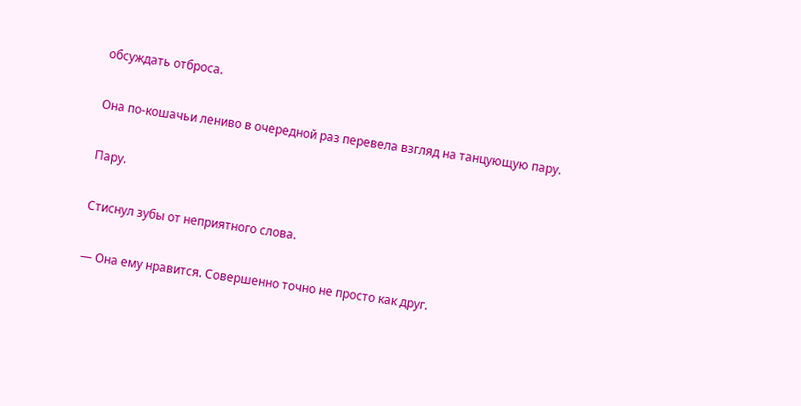обсуждать отброса.

Она по-кошачьи лениво в очередной раз перевела взгляд на танцующую пару.

Пару.

Стиснул зубы от неприятного слова.

— Она ему нравится. Совершенно точно не просто как друг.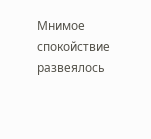Мнимое спокойствие развеялось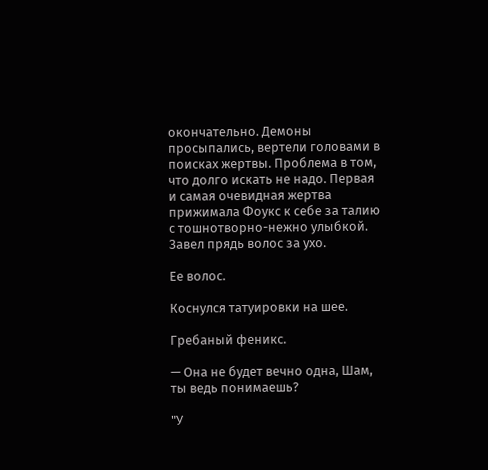окончательно. Демоны просыпались, вертели головами в поисках жертвы. Проблема в том, что долго искать не надо. Первая и самая очевидная жертва прижимала Фоукс к себе за талию с тошнотворно-нежно улыбкой. Завел прядь волос за ухо.

Ее волос.

Коснулся татуировки на шее.

Гребаный феникс.

— Она не будет вечно одна, Шам, ты ведь понимаешь?

"У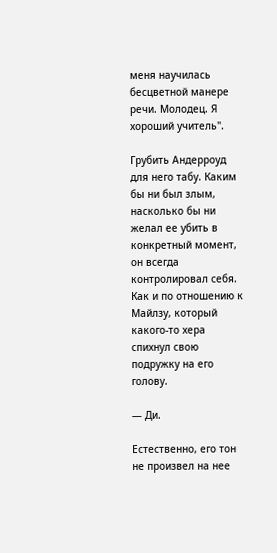меня научилась бесцветной манере речи. Молодец. Я хороший учитель".

Грубить Андерроуд для него табу. Каким бы ни был злым, насколько бы ни желал ее убить в конкретный момент, он всегда контролировал себя. Как и по отношению к Майлзу, который какого-то хера спихнул свою подружку на его голову.

— Ди.

Естественно, его тон не произвел на нее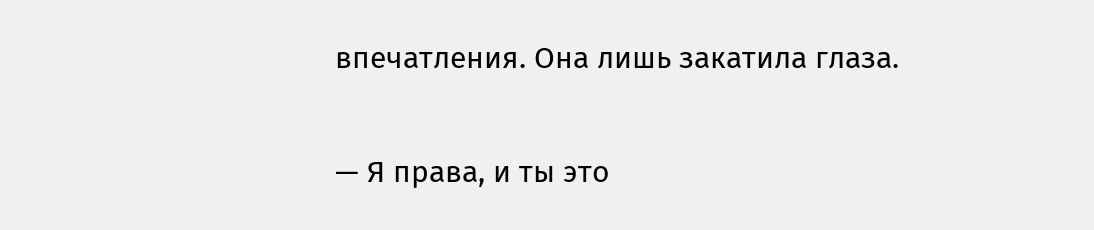впечатления. Она лишь закатила глаза.

— Я права, и ты это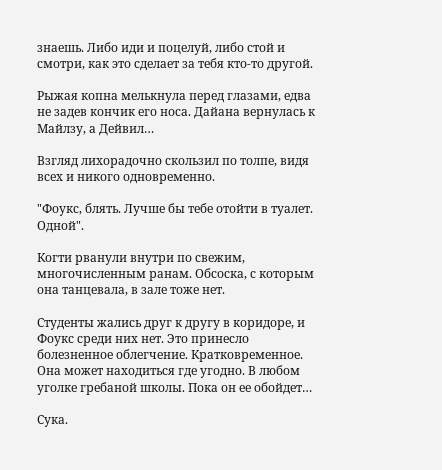знаешь. Либо иди и поцелуй, либо стой и смотри, как это сделает за тебя кто-то другой.

Рыжая копна мелькнула перед глазами, едва не задев кончик его носа. Дайана вернулась к Майлзу, а Дейвил…

Взгляд лихорадочно скользил по толпе, видя всех и никого одновременно.

"Фоукс, блять. Лучше бы тебе отойти в туалет. Одной".

Когти рванули внутри по свежим, многочисленным ранам. Обсоска, с которым она танцевала, в зале тоже нет.

Студенты жались друг к другу в коридоре, и Фоукс среди них нет. Это принесло болезненное облегчение. Кратковременное. Она может находиться где угодно. В любом уголке гребаной школы. Пока он ее обойдет…

Сука.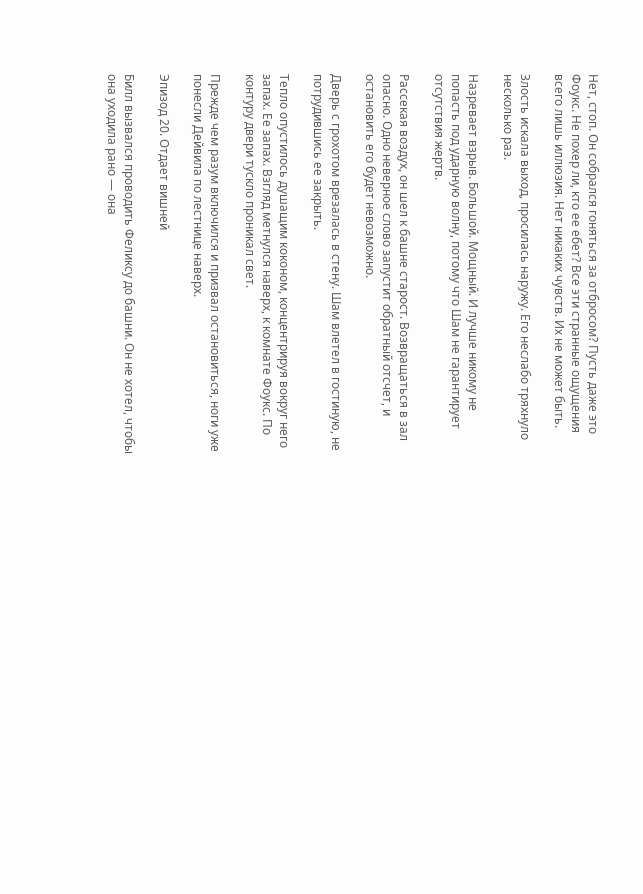Нет, стоп. Он собрался гоняться за отбросом? Пусть даже это Фоукс. Не похер ли, кто ее ебет? Все эти странные ощущения всего лишь иллюзия. Нет никаких чувств. Их не может быть.

Злость искала выход, просилась наружу. Его неслабо тряхнуло несколько раз.

Назревает взрыв. Большой. Мощный. И лучше никому не попасть под ударную волну, потому что Шам не гарантирует отсутствия жертв.

Рассекая воздух, он шел к башне старост. Возвращаться в зал опасно. Одно неверное слово запустит обратный отсчет, и остановить его будет невозможно.

Дверь с грохотом врезалась в стену. Шам влетел в гостиную, не потрудившись ее закрыть.

Тепло опустилось душащим коконом, концентрируя вокруг него запах. Ее запах. Взгляд метнулся наверх, к комнате Фоукс. По контуру двери тускло проникал свет.

Прежде чем разум включился и призвал остановиться, ноги уже понесли Дейвила по лестнице наверх.

Эпизод 20. Отдает вишней

Билл вызвался проводить Феликсу до башни. Он не хотел, чтобы она уходила рано — она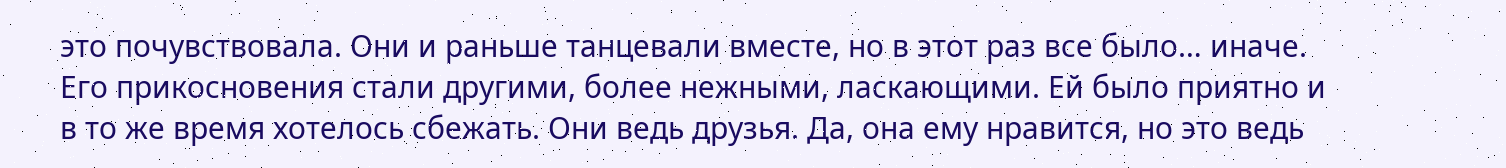это почувствовала. Они и раньше танцевали вместе, но в этот раз все было… иначе. Его прикосновения стали другими, более нежными, ласкающими. Ей было приятно и в то же время хотелось сбежать. Они ведь друзья. Да, она ему нравится, но это ведь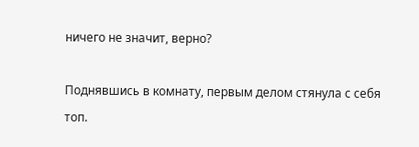ничего не значит, верно?

Поднявшись в комнату, первым делом стянула с себя топ.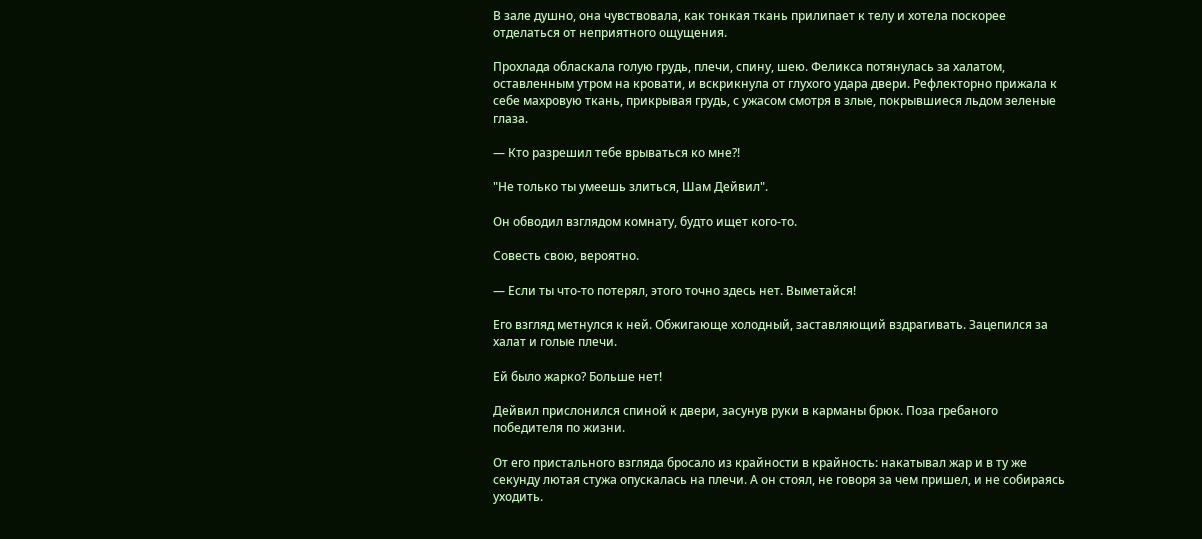В зале душно, она чувствовала, как тонкая ткань прилипает к телу и хотела поскорее отделаться от неприятного ощущения.

Прохлада обласкала голую грудь, плечи, спину, шею. Феликса потянулась за халатом, оставленным утром на кровати, и вскрикнула от глухого удара двери. Рефлекторно прижала к себе махровую ткань, прикрывая грудь, с ужасом смотря в злые, покрывшиеся льдом зеленые глаза.

— Кто разрешил тебе врываться ко мне?!

"Не только ты умеешь злиться, Шам Дейвил".

Он обводил взглядом комнату, будто ищет кого-то.

Совесть свою, вероятно.

— Если ты что-то потерял, этого точно здесь нет. Выметайся!

Его взгляд метнулся к ней. Обжигающе холодный, заставляющий вздрагивать. Зацепился за халат и голые плечи.

Ей было жарко? Больше нет!

Дейвил прислонился спиной к двери, засунув руки в карманы брюк. Поза гребаного победителя по жизни.

От его пристального взгляда бросало из крайности в крайность: накатывал жар и в ту же секунду лютая стужа опускалась на плечи. А он стоял, не говоря за чем пришел, и не собираясь уходить.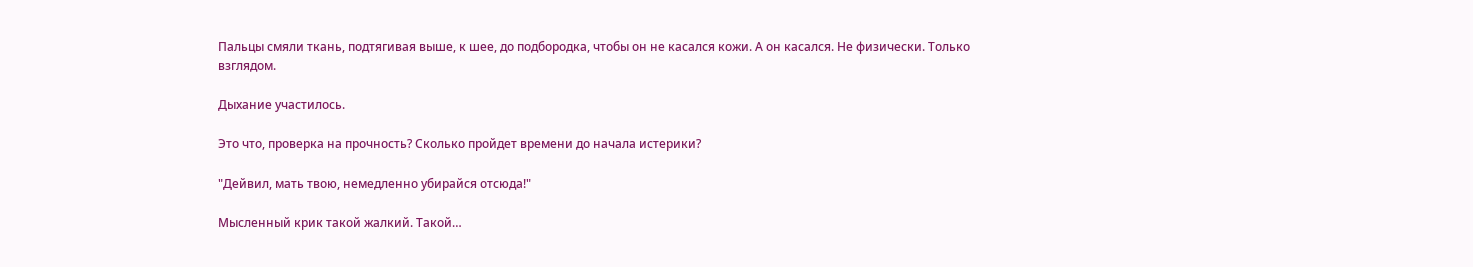Пальцы смяли ткань, подтягивая выше, к шее, до подбородка, чтобы он не касался кожи. А он касался. Не физически. Только взглядом.

Дыхание участилось.

Это что, проверка на прочность? Сколько пройдет времени до начала истерики?

"Дейвил, мать твою, немедленно убирайся отсюда!"

Мысленный крик такой жалкий. Такой…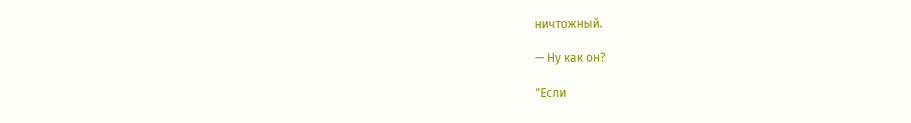ничтожный.

— Ну как он?

"Если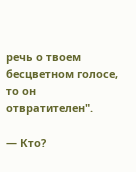речь о твоем бесцветном голосе, то он отвратителен".

— Кто?